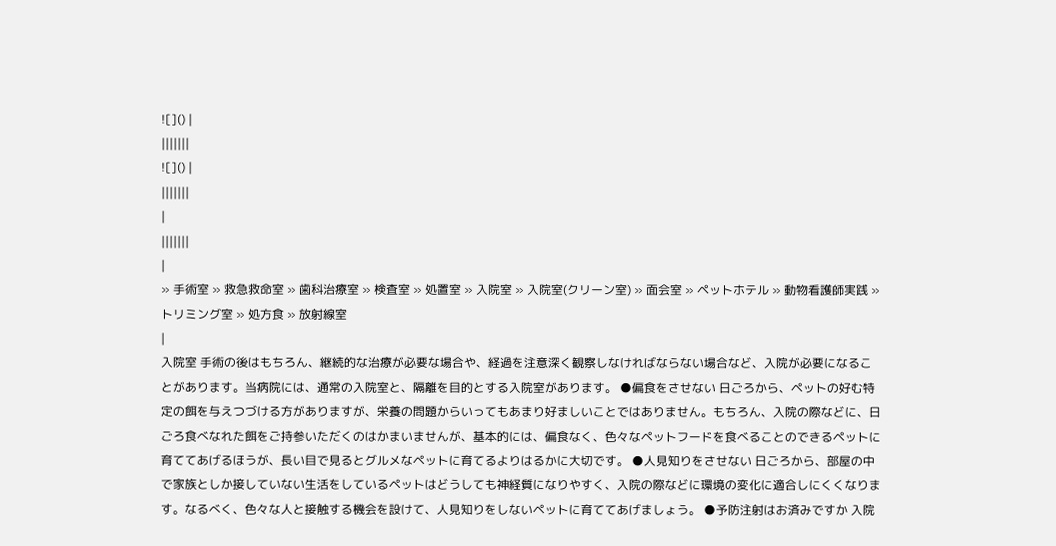![]() |
|||||||
![]() |
|||||||
|
|||||||
|
» 手術室 » 救急救命室 » 歯科治療室 » 検査室 » 処置室 » 入院室 » 入院室(クリーン室) » 面会室 » ペットホテル » 動物看護師実践 » トリミング室 » 処方食 » 放射線室
|
入院室 手術の後はもちろん、継続的な治療が必要な場合や、経過を注意深く観察しなければならない場合など、入院が必要になることがあります。当病院には、通常の入院室と、隔離を目的とする入院室があります。 ●偏食をさせない 日ごろから、ペットの好む特定の餌を与えつづける方がありますが、栄養の問題からいってもあまり好ましいことではありません。もちろん、入院の際などに、日ごろ食べなれた餌をご持参いただくのはかまいませんが、基本的には、偏食なく、色々なペットフードを食べることのできるペットに育ててあげるほうが、長い目で見るとグルメなペットに育てるよりはるかに大切です。 ●人見知りをさせない 日ごろから、部屋の中で家族としか接していない生活をしているペットはどうしても神経質になりやすく、入院の際などに環境の変化に適合しにくくなります。なるべく、色々な人と接触する機会を設けて、人見知りをしないペットに育ててあげましょう。 ●予防注射はお済みですか 入院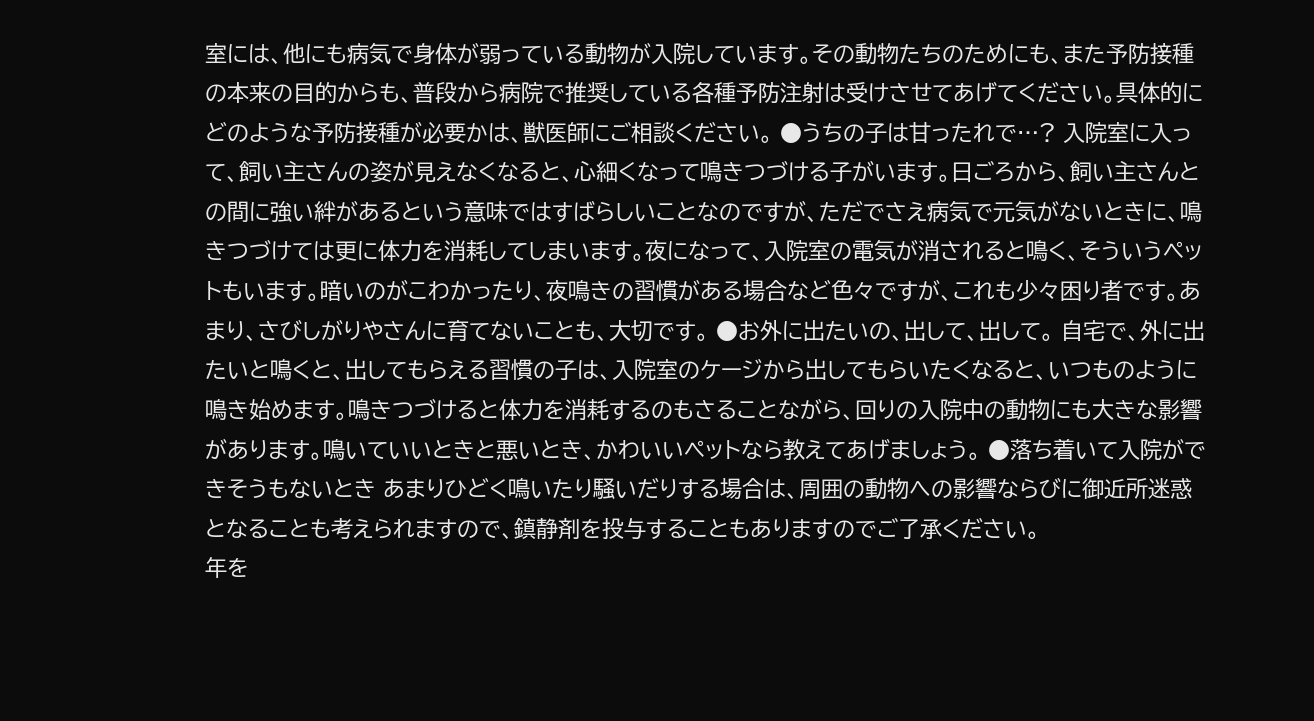室には、他にも病気で身体が弱っている動物が入院しています。その動物たちのためにも、また予防接種の本来の目的からも、普段から病院で推奨している各種予防注射は受けさせてあげてください。具体的にどのような予防接種が必要かは、獣医師にご相談ください。 ●うちの子は甘ったれで…? 入院室に入って、飼い主さんの姿が見えなくなると、心細くなって鳴きつづける子がいます。日ごろから、飼い主さんとの間に強い絆があるという意味ではすばらしいことなのですが、ただでさえ病気で元気がないときに、鳴きつづけては更に体力を消耗してしまいます。夜になって、入院室の電気が消されると鳴く、そういうペットもいます。暗いのがこわかったり、夜鳴きの習慣がある場合など色々ですが、これも少々困り者です。あまり、さびしがりやさんに育てないことも、大切です。 ●お外に出たいの、出して、出して。 自宅で、外に出たいと鳴くと、出してもらえる習慣の子は、入院室のケージから出してもらいたくなると、いつものように鳴き始めます。鳴きつづけると体力を消耗するのもさることながら、回りの入院中の動物にも大きな影響があります。鳴いていいときと悪いとき、かわいいペットなら教えてあげましょう。 ●落ち着いて入院ができそうもないとき あまりひどく鳴いたり騒いだりする場合は、周囲の動物への影響ならびに御近所迷惑となることも考えられますので、鎮静剤を投与することもありますのでご了承ください。
年を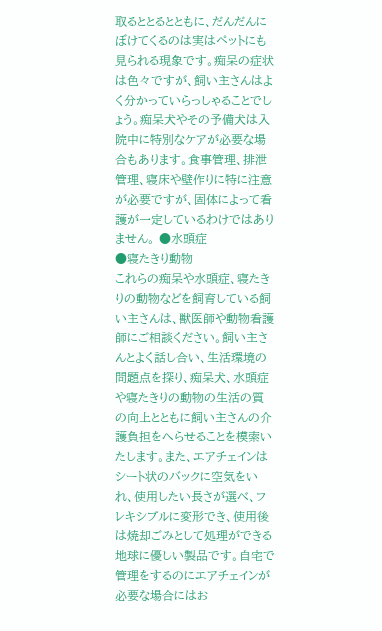取るととるとともに、だんだんにぼけてくるのは実はペットにも見られる現象です。痴呆の症状は色々ですが、飼い主さんはよく分かっていらっしゃることでしょう。痴呆犬やその予備犬は入院中に特別なケアが必要な場合もあります。食事管理、排泄管理、寝床や壁作りに特に注意が必要ですが、固体によって看護が一定しているわけではありません。 ●水頭症
●寝たきり動物
これらの痴呆や水頭症、寝たきりの動物などを飼育している飼い主さんは、獣医師や動物看護師にご相談ください。飼い主さんとよく話し合い、生活環境の問題点を探り、痴呆犬、水頭症や寝たきりの動物の生活の質の向上とともに飼い主さんの介護負担をへらせることを模索いたします。また、エアチェインはシート状のバックに空気をいれ、使用したい長さが選べ、フレキシブルに変形でき、使用後は焼却ごみとして処理ができる地球に優しい製品です。自宅で管理をするのにエアチェインが必要な場合にはお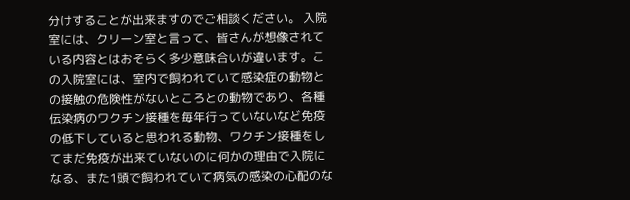分けすることが出来ますのでご相談ください。 入院室には、クリーン室と言って、皆さんが想像されている内容とはおそらく多少意味合いが違います。この入院室には、室内で飼われていて感染症の動物との接触の危険性がないところとの動物であり、各種伝染病のワクチン接種を毎年行っていないなど免疫の低下していると思われる動物、ワクチン接種をしてまだ免疫が出来ていないのに何かの理由で入院になる、また1頭で飼われていて病気の感染の心配のな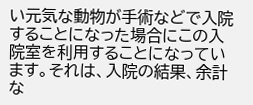い元気な動物が手術などで入院することになった場合にこの入院室を利用することになっています。それは、入院の結果、余計な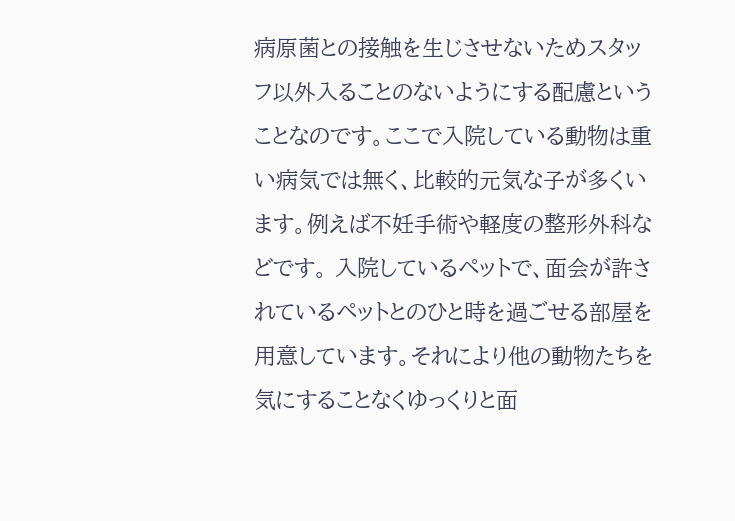病原菌との接触を生じさせないためスタッフ以外入ることのないようにする配慮ということなのです。ここで入院している動物は重い病気では無く、比較的元気な子が多くいます。例えば不妊手術や軽度の整形外科などです。 入院しているペットで、面会が許されているペットとのひと時を過ごせる部屋を用意しています。それにより他の動物たちを気にすることなくゆっくりと面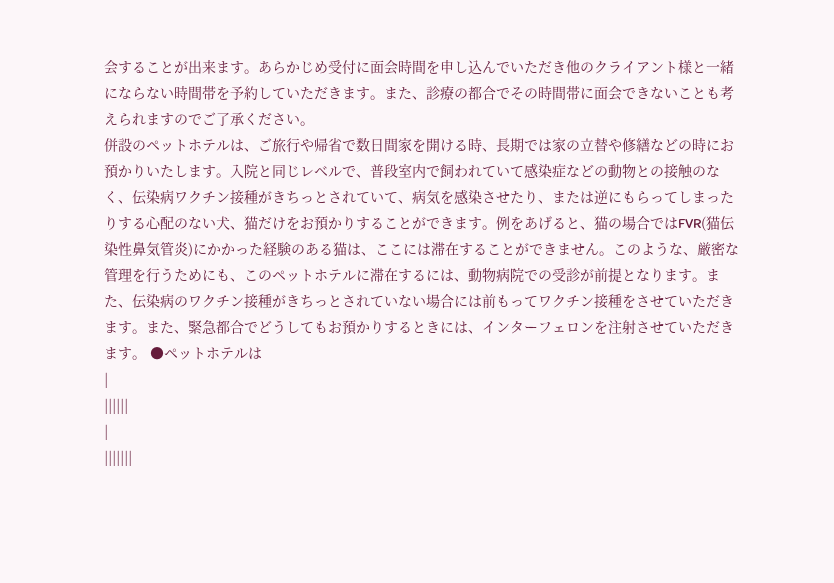会することが出来ます。あらかじめ受付に面会時間を申し込んでいただき他のクライアント様と一緒にならない時間帯を予約していただきます。また、診療の都合でその時間帯に面会できないことも考えられますのでご了承ください。
併設のペットホテルは、ご旅行や帰省で数日間家を開ける時、長期では家の立替や修繕などの時にお預かりいたします。入院と同じレベルで、普段室内で飼われていて感染症などの動物との接触のなく、伝染病ワクチン接種がきちっとされていて、病気を感染させたり、または逆にもらってしまったりする心配のない犬、猫だけをお預かりすることができます。例をあげると、猫の場合ではFVR(猫伝染性鼻気管炎)にかかった経験のある猫は、ここには滞在することができません。このような、厳密な管理を行うためにも、このペットホテルに滞在するには、動物病院での受診が前提となります。また、伝染病のワクチン接種がきちっとされていない場合には前もってワクチン接種をさせていただきます。また、緊急都合でどうしてもお預かりするときには、インターフェロンを注射させていただきます。 ●ペットホテルは
|
||||||
|
|||||||